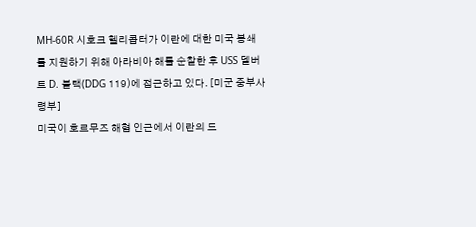MH-60R 시호크 헬리콥터가 이란에 대한 미국 봉쇄를 지원하기 위해 아라비아 해를 순찰한 후 USS 델버트 D. 블랙(DDG 119)에 접근하고 있다. [미군 중부사령부]
미국이 호르무즈 해협 인근에서 이란의 드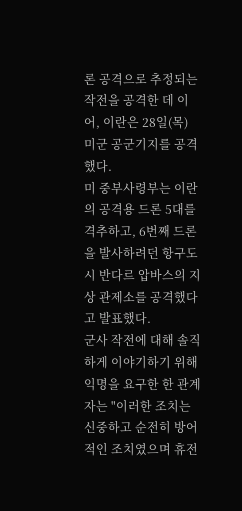론 공격으로 추정되는 작전을 공격한 데 이어, 이란은 28일(목) 미군 공군기지를 공격했다.
미 중부사령부는 이란의 공격용 드론 5대를 격추하고, 6번째 드론을 발사하려던 항구도시 반다르 압바스의 지상 관제소를 공격했다고 발표했다.
군사 작전에 대해 솔직하게 이야기하기 위해 익명을 요구한 한 관계자는 "이러한 조치는 신중하고 순전히 방어적인 조치였으며 휴전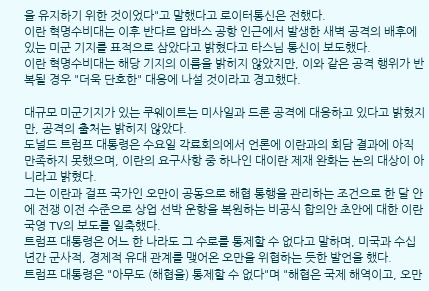을 유지하기 위한 것이었다"고 말했다고 로이터통신은 전했다.
이란 혁명수비대는 이후 반다르 압바스 공항 인근에서 발생한 새벽 공격의 배후에 있는 미군 기지를 표적으로 삼았다고 밝혔다고 타스님 통신이 보도했다.
이란 혁명수비대는 해당 기지의 이름을 밝히지 않았지만, 이와 같은 공격 행위가 반복될 경우 "더욱 단호한" 대응에 나설 것이라고 경고했다.

대규모 미군기지가 있는 쿠웨이트는 미사일과 드론 공격에 대응하고 있다고 밝혔지만, 공격의 출처는 밝히지 않았다.
도널드 트럼프 대통령은 수요일 각료회의에서 언론에 이란과의 회담 결과에 아직 만족하지 못했으며, 이란의 요구사항 중 하나인 대이란 제재 완화는 논의 대상이 아니라고 밝혔다.
그는 이란과 걸프 국가인 오만이 공동으로 해협 통행을 관리하는 조건으로 한 달 안에 전쟁 이전 수준으로 상업 선박 운항을 복원하는 비공식 합의안 초안에 대한 이란 국영 TV의 보도를 일축했다.
트럼프 대통령은 어느 한 나라도 그 수로를 통제할 수 없다고 말하며, 미국과 수십 년간 군사적, 경제적 유대 관계를 맺어온 오만을 위협하는 듯한 발언을 했다.
트럼프 대통령은 "아무도 (해협을) 통제할 수 없다"며 "해협은 국제 해역이고, 오만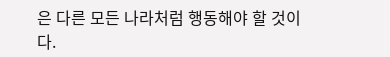은 다른 모든 나라처럼 행동해야 할 것이다.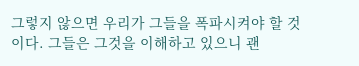그렇지 않으면 우리가 그들을 폭파시켜야 할 것이다. 그들은 그것을 이해하고 있으니 괜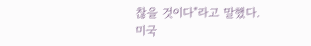찮을 것이다"라고 말했다.
미국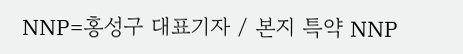NNP=홍성구 대표기자 / 본지 특약 NNP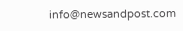info@newsandpost.com